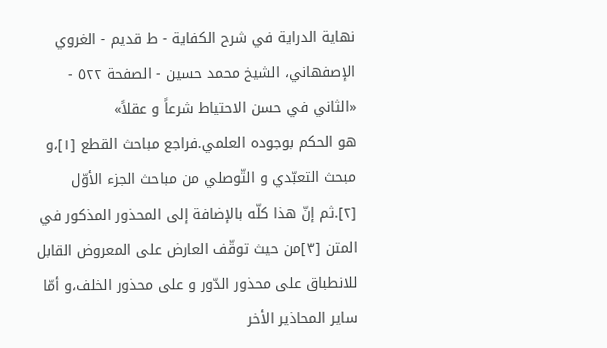نهاية الدراية في شرح الکفاية - ط قديم - الغروي الإصفهاني، الشيخ محمد حسين - الصفحة ٥٢٢ - «الثاني في حسن الاحتياط شرعاً و عقلاً»
هو الحكم بوجوده العلمي.فراجع مباحث القطع [١]،و مبحث التعبّدي و التّوصلي من مباحث الجزء الأوّل [٢].ثم إنّ هذا كلّه بالإضافة إلى المحذور المذكور في المتن [٣]من حيث توقّف العارض على المعروض القابل للانطباق على محذور الدّور و على محذور الخلف،و أمّا ساير المحاذير الأخر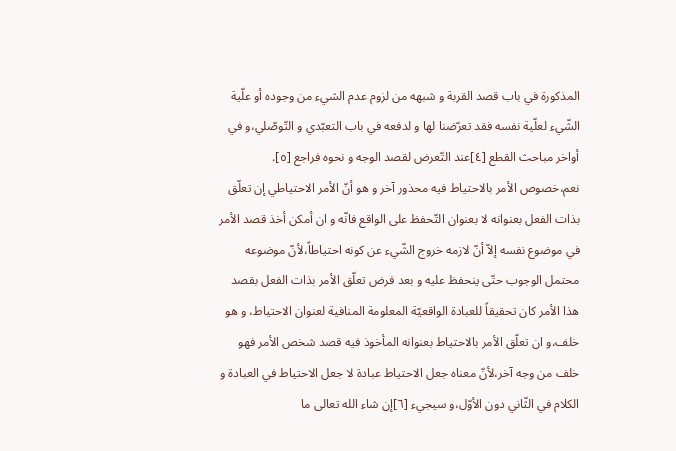المذكورة في باب قصد القربة و شبهه من لزوم عدم الشيء من وجوده أو علّية الشّيء لعلّية نفسه فقد تعرّضنا لها و لدفعه في باب التعبّدي و التّوصّلي،و في أواخر مباحث القطع [٤]عند التّعرض لقصد الوجه و نحوه فراجع [٥].
نعم،خصوص الأمر بالاحتياط فيه محذور آخر و هو أنّ الأمر الاحتياطي إن تعلّق بذات الفعل بعنوانه لا بعنوان التّحفظ على الواقع فانّه و ان أمكن أخذ قصد الأمر في موضوع نفسه إلاّ أنّ لازمه خروج الشّيء عن كونه احتياطاً،لأنّ موضوعه محتمل الوجوب حتّى ينحفظ عليه و بعد فرض تعلّق الأمر بذات الفعل بقصد هذا الأمر كان تحقيقاً للعبادة الواقعيّة المعلومة المنافية لعنوان الاحتياط، و هو خلف،و ان تعلّق الأمر بالاحتياط بعنوانه المأخوذ فيه قصد شخص الأمر فهو خلف من وجه آخر،لأنّ معناه جعل الاحتياط عبادة لا جعل الاحتياط في العبادة و الكلام في الثّاني دون الأوّل،و سيجيء [٦]إن شاء الله تعالى ما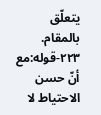يتعلّق بالمقام.
٢٢٣-قوله:مع أنّ حسن الاحتياط لا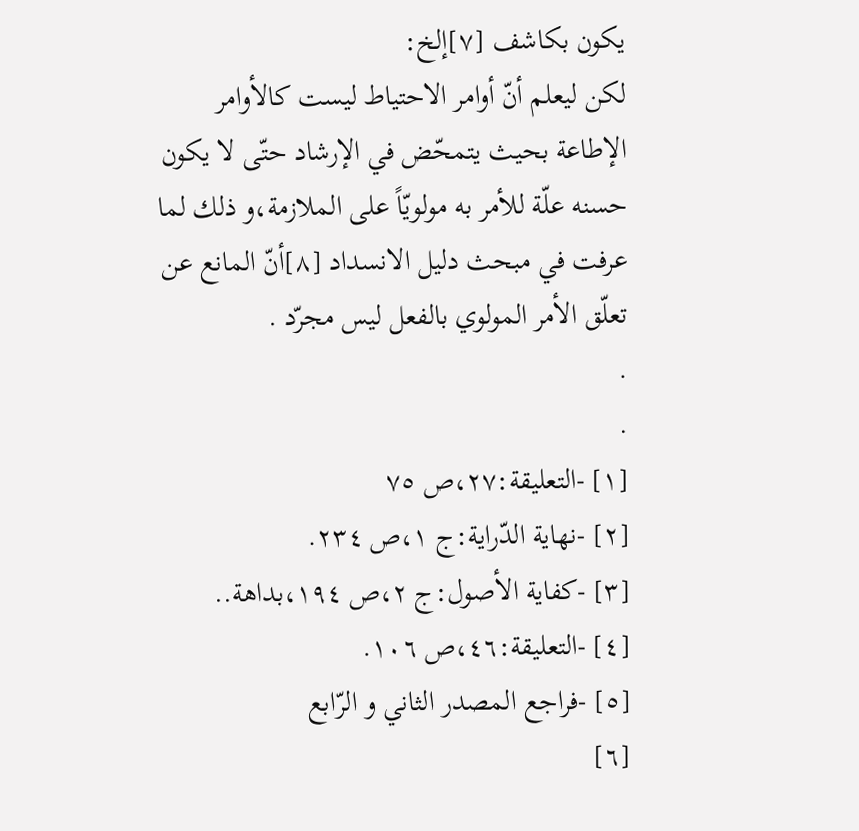يكون بكاشف [٧]إلخ:
لكن ليعلم أنّ أوامر الاحتياط ليست كالأوامر الإطاعة بحيث يتمحّض في الإرشاد حتّى لا يكون حسنه علّة للأمر به مولويّاً على الملازمة،و ذلك لما عرفت في مبحث دليل الانسداد [٨]أنّ المانع عن تعلّق الأمر المولوي بالفعل ليس مجرّد .
.
.
[١] -التعليقة:٢٧،ص ٧٥
[٢] -نهاية الدّراية:ج ١،ص ٢٣٤.
[٣] -كفاية الأصول:ج ٢،ص ١٩٤،بداهة..
[٤] -التعليقة:٤٦،ص ١٠٦.
[٥] -فراجع المصدر الثاني و الرّابع
[٦]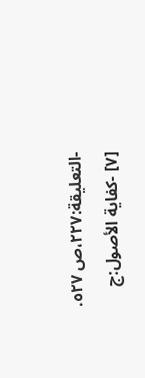-التعليقة:٢٢٧،ص ٥٢٧.
[٧] -كفاية الأصول:ج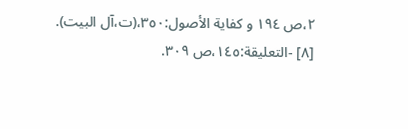٢،ص ١٩٤ و كفاية الأصول:٣٥٠،(ت،آل البيت).
[٨] -التعليقة:١٤٥،ص ٣٠٩.